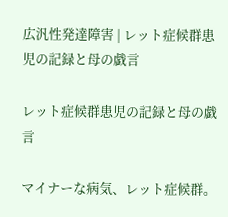広汎性発達障害 | レット症候群患児の記録と母の戯言

レット症候群患児の記録と母の戯言

マイナーな病気、レット症候群。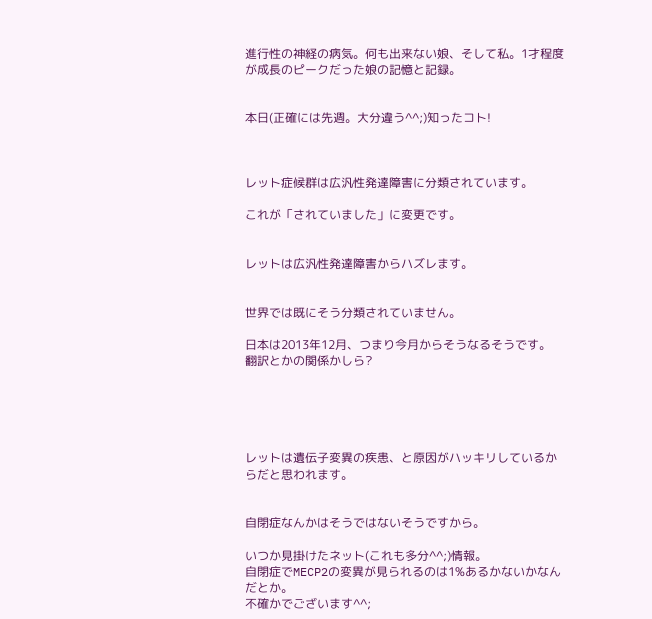進行性の神経の病気。何も出来ない娘、そして私。1才程度が成長のピークだった娘の記憶と記録。


本日(正確には先週。大分違う^^;)知ったコト!



レット症候群は広汎性発達障害に分類されています。

これが「されていました」に変更です。


レットは広汎性発達障害からハズレます。


世界では既にそう分類されていません。

日本は2013年12月、つまり今月からそうなるそうです。
翻訳とかの関係かしら?





レットは遺伝子変異の疾患、と原因がハッキリしているからだと思われます。


自閉症なんかはそうではないそうですから。

いつか見掛けたネット(これも多分^^;)情報。
自閉症でMECP2の変異が見られるのは1%あるかないかなんだとか。
不確かでございます^^;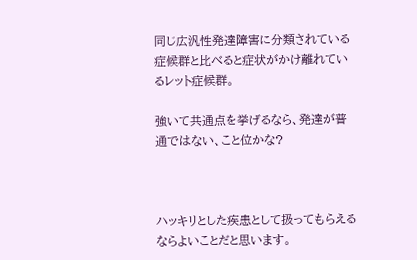同じ広汎性発達障害に分類されている症候群と比べると症状がかけ離れているレット症候群。

強いて共通点を挙げるなら、発達が普通ではない、こと位かな?



ハッキリとした疾患として扱ってもらえるならよいことだと思います。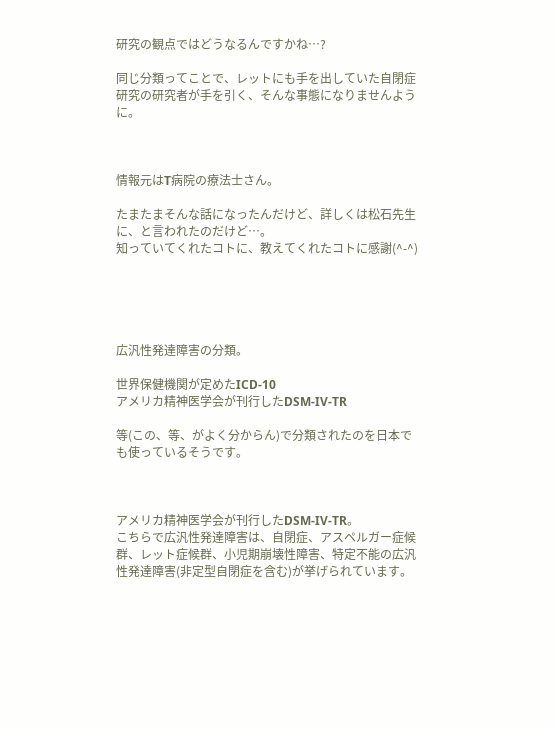研究の観点ではどうなるんですかね…?

同じ分類ってことで、レットにも手を出していた自閉症研究の研究者が手を引く、そんな事態になりませんように。



情報元はT病院の療法士さん。

たまたまそんな話になったんだけど、詳しくは松石先生に、と言われたのだけど…。
知っていてくれたコトに、教えてくれたコトに感謝(^-^)





広汎性発達障害の分類。

世界保健機関が定めたICD-10
アメリカ精神医学会が刊行したDSM-IV-TR

等(この、等、がよく分からん)で分類されたのを日本でも使っているそうです。



アメリカ精神医学会が刊行したDSM-IV-TR。
こちらで広汎性発達障害は、自閉症、アスペルガー症候群、レット症候群、小児期崩壊性障害、特定不能の広汎性発達障害(非定型自閉症を含む)が挙げられています。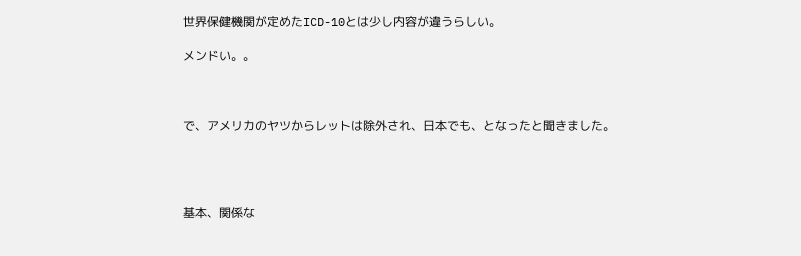世界保健機関が定めたICD-10とは少し内容が違うらしい。

メンドい。。



で、アメリカのヤツからレットは除外され、日本でも、となったと聞きました。




基本、関係な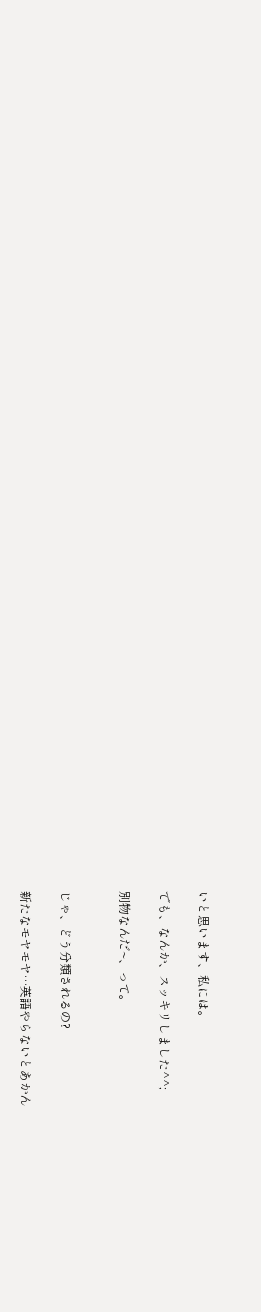いと思います、私には。

でも、なんか、スッキリしました^^;

別物なんだ~、って。


じゃ、どう分類されるの?

新たなモヤモヤ…英語やらないとあかん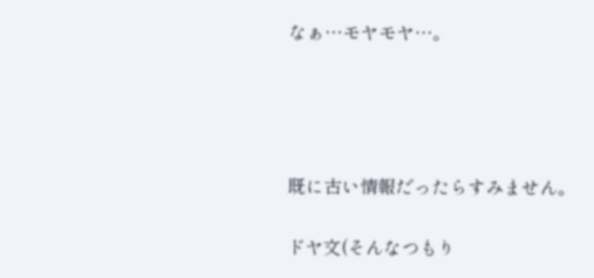なぁ…モヤモヤ…。




既に古い情報だったらすみません。

ドヤ文(そんなつもり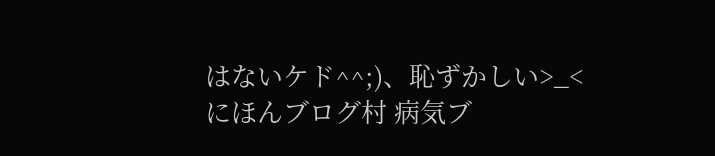はないケド^^;)、恥ずかしい>_<
にほんブログ村 病気ブ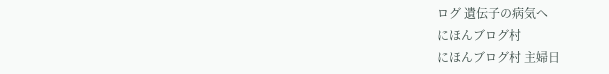ログ 遺伝子の病気へ
にほんブログ村
にほんブログ村 主婦日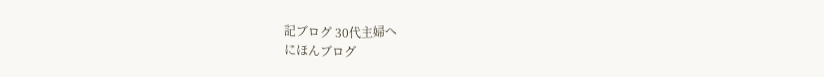記ブログ 30代主婦へ
にほんブログ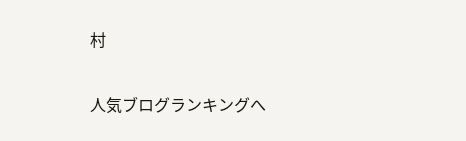村

人気ブログランキングへ